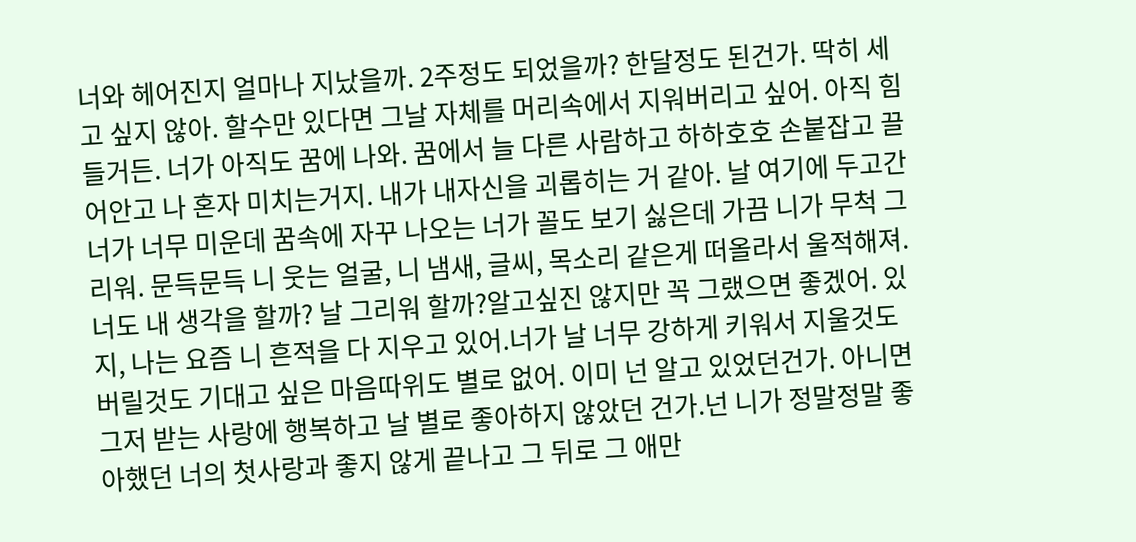너와 헤어진지 얼마나 지났을까. 2주정도 되었을까? 한달정도 된건가. 딱히 세고 싶지 않아. 할수만 있다면 그날 자체를 머리속에서 지워버리고 싶어. 아직 힘들거든. 너가 아직도 꿈에 나와. 꿈에서 늘 다른 사람하고 하하호호 손붙잡고 끌어안고 나 혼자 미치는거지. 내가 내자신을 괴롭히는 거 같아. 날 여기에 두고간 너가 너무 미운데 꿈속에 자꾸 나오는 너가 꼴도 보기 싫은데 가끔 니가 무척 그리워. 문득문득 니 웃는 얼굴, 니 냄새, 글씨, 목소리 같은게 떠올라서 울적해져. 너도 내 생각을 할까? 날 그리워 할까?알고싶진 않지만 꼭 그랬으면 좋겠어. 있지, 나는 요즘 니 흔적을 다 지우고 있어.너가 날 너무 강하게 키워서 지울것도 버릴것도 기대고 싶은 마음따위도 별로 없어. 이미 넌 알고 있었던건가. 아니면 그저 받는 사랑에 행복하고 날 별로 좋아하지 않았던 건가.넌 니가 정말정말 좋아했던 너의 첫사랑과 좋지 않게 끝나고 그 뒤로 그 애만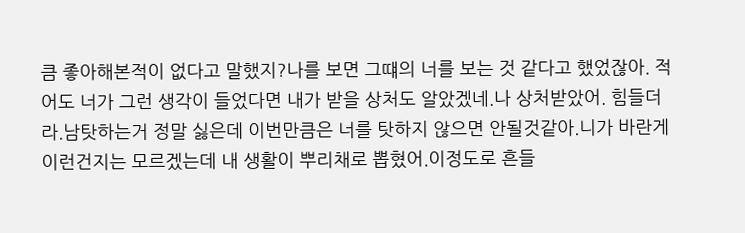큼 좋아해본적이 없다고 말했지?나를 보면 그떄의 너를 보는 것 같다고 했었잖아. 적어도 너가 그런 생각이 들었다면 내가 받을 상처도 알았겠네.나 상처받았어. 힘들더라.남탓하는거 정말 싫은데 이번만큼은 너를 탓하지 않으면 안될것같아.니가 바란게 이런건지는 모르겠는데 내 생활이 뿌리채로 뽑혔어.이정도로 흔들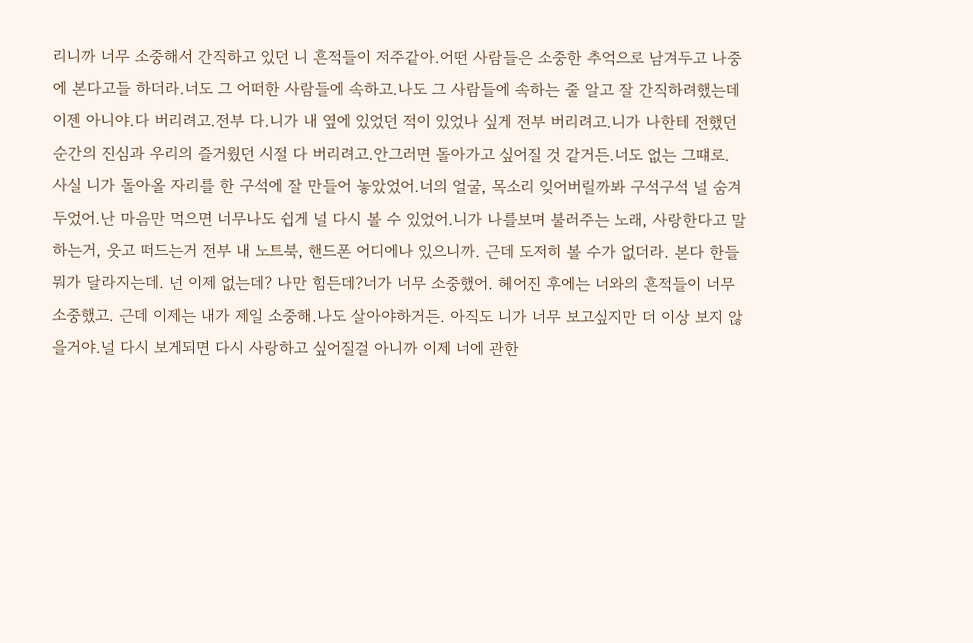리니까 너무 소중해서 간직하고 있던 니 흔적들이 저주같아.어떤 사람들은 소중한 추억으로 남겨두고 나중에 본다고들 하더라.너도 그 어떠한 사람들에 속하고.나도 그 사람들에 속하는 줄 알고 잘 간직하려했는데 이젠 아니야.다 버리려고.전부 다.니가 내 옆에 있었던 적이 있었나 싶게 전부 버리려고.니가 나한테 전했던 순간의 진심과 우리의 즐거웠던 시절 다 버리려고.안그러면 돌아가고 싶어질 것 같거든.너도 없는 그떄로. 사실 니가 돌아올 자리를 한 구석에 잘 만들어 놓았었어.너의 얼굴, 목소리 잊어버릴까봐 구석구석 널 숨겨두었어.난 마음만 먹으면 너무나도 쉽게 널 다시 볼 수 있었어.니가 나를보며 불러주는 노래, 사랑한다고 말하는거, 웃고 떠드는거 전부 내 노트북, 핸드폰 어디에나 있으니까. 근데 도저히 볼 수가 없더라. 본다 한들 뭐가 달라지는데. 넌 이제 없는데? 나만 힘든데?너가 너무 소중했어. 헤어진 후에는 너와의 흔적들이 너무 소중했고. 근데 이제는 내가 제일 소중해.나도 살아야하거든. 아직도 니가 너무 보고싶지만 더 이상 보지 않을거야.널 다시 보게되면 다시 사랑하고 싶어질걸 아니까 이제 너에 관한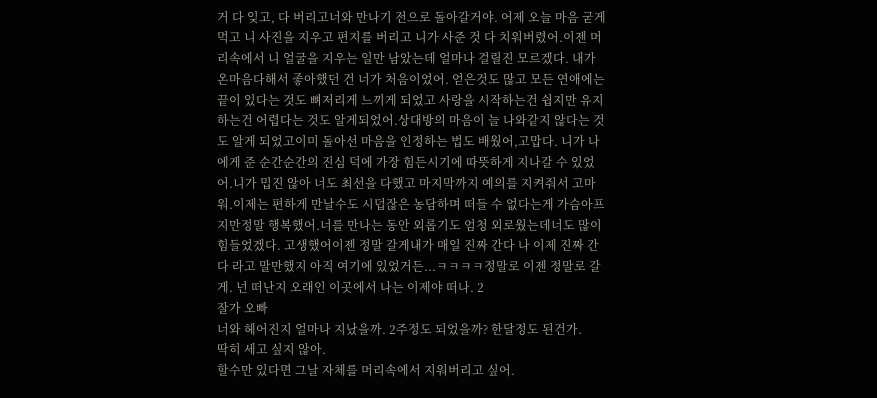거 다 잊고, 다 버리고너와 만나기 전으로 돌아갈거야. 어제 오늘 마음 굳게 먹고 니 사진을 지우고 편지를 버리고 니가 사준 것 다 치워버렸어.이젠 머리속에서 니 얼굴을 지우는 일만 남았는데 얼마나 걸릴진 모르겠다. 내가 온마음다해서 좋아했던 건 너가 처음이었어. 얻은것도 많고 모든 연애에는 끝이 있다는 것도 뼈저리게 느끼게 되었고 사랑을 시작하는건 쉽지만 유지하는건 어렵다는 것도 알게되었어.상대방의 마음이 늘 나와같지 않다는 것도 알게 되었고이미 돌아선 마음을 인정하는 법도 배웠어,고맙다. 니가 나에게 준 순간순간의 진심 덕에 가장 힘든시기에 따뜻하게 지나갈 수 있었어.니가 밉진 않아 너도 최선을 다했고 마지막까지 예의를 지켜줘서 고마워.이제는 편하게 만날수도 시덥잖은 농담하며 떠들 수 없다는게 가슴아프지만정말 행복했어.너를 만나는 동안 외롭기도 엄청 외로웠는데너도 많이 힘들었겠다. 고생했어이젠 정말 갈게내가 매일 진짜 간다 나 이제 진짜 간다 라고 말만했지 아직 여기에 있었거든...ㅋㅋㅋㅋ정말로 이젠 정말로 갈게. 넌 떠난지 오래인 이곳에서 나는 이제야 떠나. 2
잘가 오빠
너와 헤어진지 얼마나 지났을까. 2주정도 되었을까? 한달정도 된건가.
딱히 세고 싶지 않아.
할수만 있다면 그날 자체를 머리속에서 지워버리고 싶어.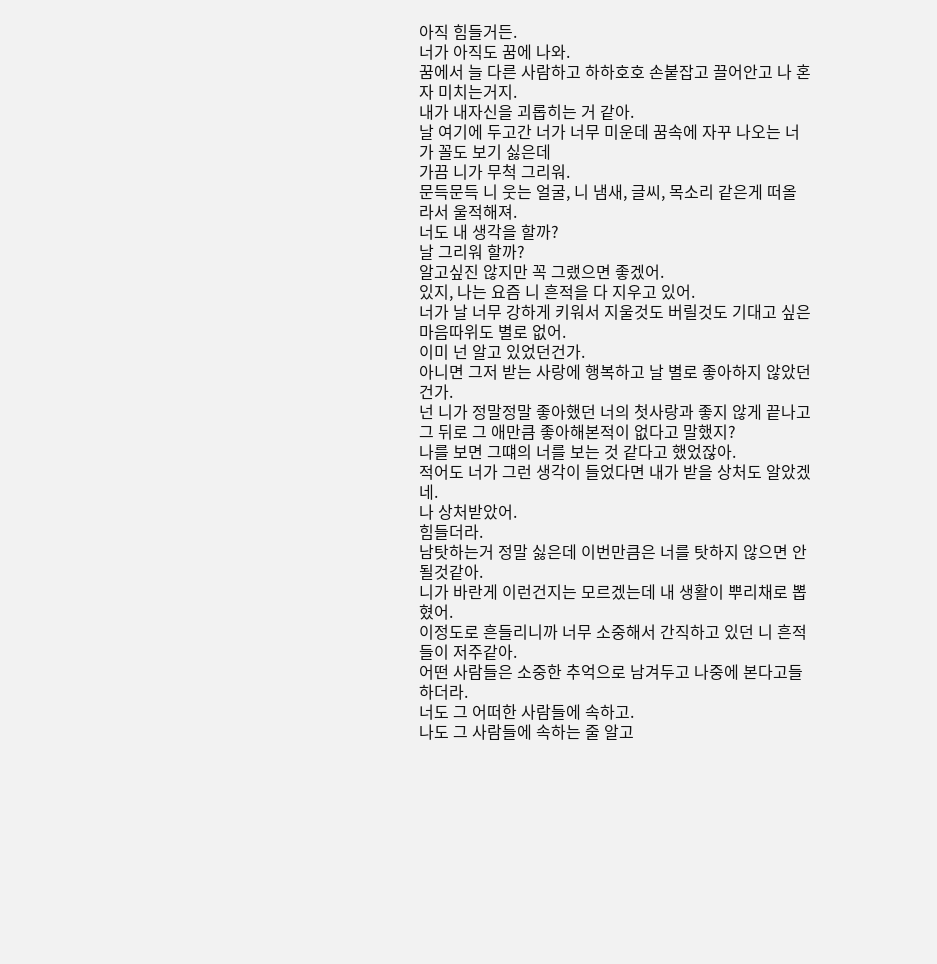아직 힘들거든.
너가 아직도 꿈에 나와.
꿈에서 늘 다른 사람하고 하하호호 손붙잡고 끌어안고 나 혼자 미치는거지.
내가 내자신을 괴롭히는 거 같아.
날 여기에 두고간 너가 너무 미운데 꿈속에 자꾸 나오는 너가 꼴도 보기 싫은데
가끔 니가 무척 그리워.
문득문득 니 웃는 얼굴, 니 냄새, 글씨, 목소리 같은게 떠올라서 울적해져.
너도 내 생각을 할까?
날 그리워 할까?
알고싶진 않지만 꼭 그랬으면 좋겠어.
있지, 나는 요즘 니 흔적을 다 지우고 있어.
너가 날 너무 강하게 키워서 지울것도 버릴것도 기대고 싶은 마음따위도 별로 없어.
이미 넌 알고 있었던건가.
아니면 그저 받는 사랑에 행복하고 날 별로 좋아하지 않았던 건가.
넌 니가 정말정말 좋아했던 너의 첫사랑과 좋지 않게 끝나고
그 뒤로 그 애만큼 좋아해본적이 없다고 말했지?
나를 보면 그떄의 너를 보는 것 같다고 했었잖아.
적어도 너가 그런 생각이 들었다면 내가 받을 상처도 알았겠네.
나 상처받았어.
힘들더라.
남탓하는거 정말 싫은데 이번만큼은 너를 탓하지 않으면 안될것같아.
니가 바란게 이런건지는 모르겠는데 내 생활이 뿌리채로 뽑혔어.
이정도로 흔들리니까 너무 소중해서 간직하고 있던 니 흔적들이 저주같아.
어떤 사람들은 소중한 추억으로 남겨두고 나중에 본다고들 하더라.
너도 그 어떠한 사람들에 속하고.
나도 그 사람들에 속하는 줄 알고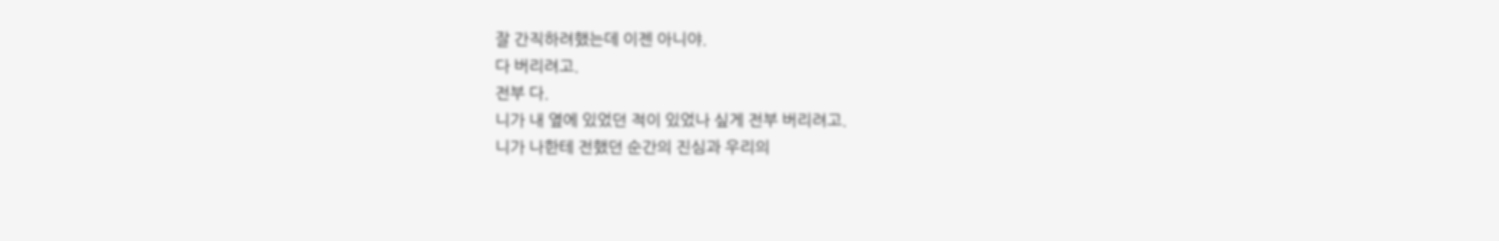잘 간직하려했는데 이젠 아니야.
다 버리려고.
전부 다.
니가 내 옆에 있었던 적이 있었나 싶게 전부 버리려고.
니가 나한테 전했던 순간의 진심과 우리의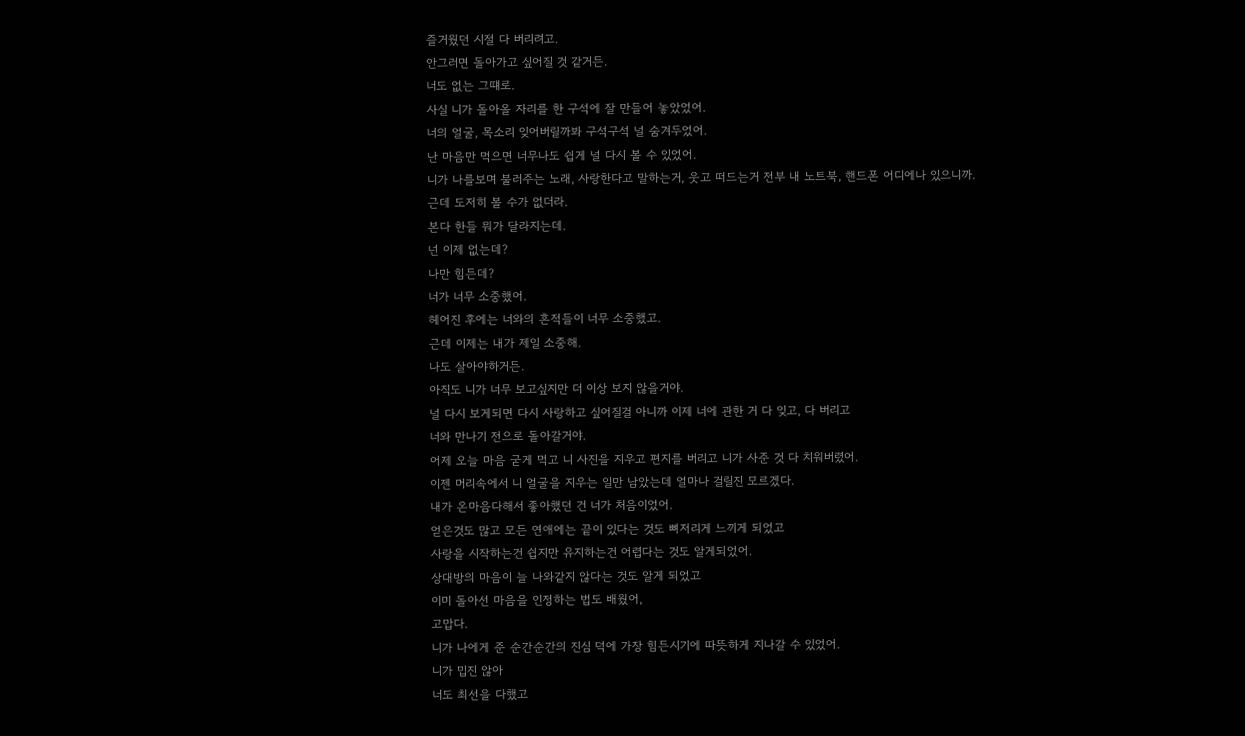즐거웠던 시절 다 버리려고.
안그러면 돌아가고 싶어질 것 같거든.
너도 없는 그떄로.
사실 니가 돌아올 자리를 한 구석에 잘 만들어 놓았었어.
너의 얼굴, 목소리 잊어버릴까봐 구석구석 널 숨겨두었어.
난 마음만 먹으면 너무나도 쉽게 널 다시 볼 수 있었어.
니가 나를보며 불러주는 노래, 사랑한다고 말하는거, 웃고 떠드는거 전부 내 노트북, 핸드폰 어디에나 있으니까.
근데 도저히 볼 수가 없더라.
본다 한들 뭐가 달라지는데.
넌 이제 없는데?
나만 힘든데?
너가 너무 소중했어.
헤어진 후에는 너와의 흔적들이 너무 소중했고.
근데 이제는 내가 제일 소중해.
나도 살아야하거든.
아직도 니가 너무 보고싶지만 더 이상 보지 않을거야.
널 다시 보게되면 다시 사랑하고 싶어질걸 아니까 이제 너에 관한 거 다 잊고, 다 버리고
너와 만나기 전으로 돌아갈거야.
어제 오늘 마음 굳게 먹고 니 사진을 지우고 편지를 버리고 니가 사준 것 다 치워버렸어.
이젠 머리속에서 니 얼굴을 지우는 일만 남았는데 얼마나 걸릴진 모르겠다.
내가 온마음다해서 좋아했던 건 너가 처음이었어.
얻은것도 많고 모든 연애에는 끝이 있다는 것도 뼈저리게 느끼게 되었고
사랑을 시작하는건 쉽지만 유지하는건 어렵다는 것도 알게되었어.
상대방의 마음이 늘 나와같지 않다는 것도 알게 되었고
이미 돌아선 마음을 인정하는 법도 배웠어,
고맙다.
니가 나에게 준 순간순간의 진심 덕에 가장 힘든시기에 따뜻하게 지나갈 수 있었어.
니가 밉진 않아
너도 최선을 다했고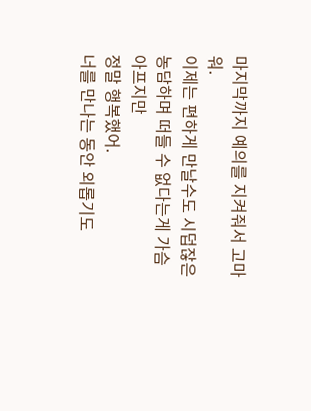마지막까지 예의를 지켜줘서 고마워.
이제는 편하게 만날수도 시덥잖은 농담하며 떠들 수 없다는게 가슴아프지만
정말 행복했어.
너를 만나는 동안 외롭기도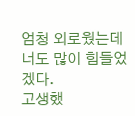엄청 외로웠는데
너도 많이 힘들었겠다.
고생했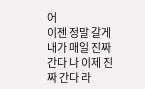어
이젠 정말 갈게
내가 매일 진짜 간다 나 이제 진짜 간다 라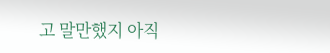고 말만했지 아직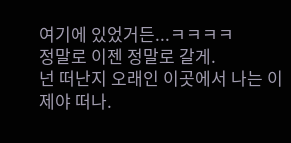여기에 있었거든...ㅋㅋㅋㅋ
정말로 이젠 정말로 갈게.
넌 떠난지 오래인 이곳에서 나는 이제야 떠나.